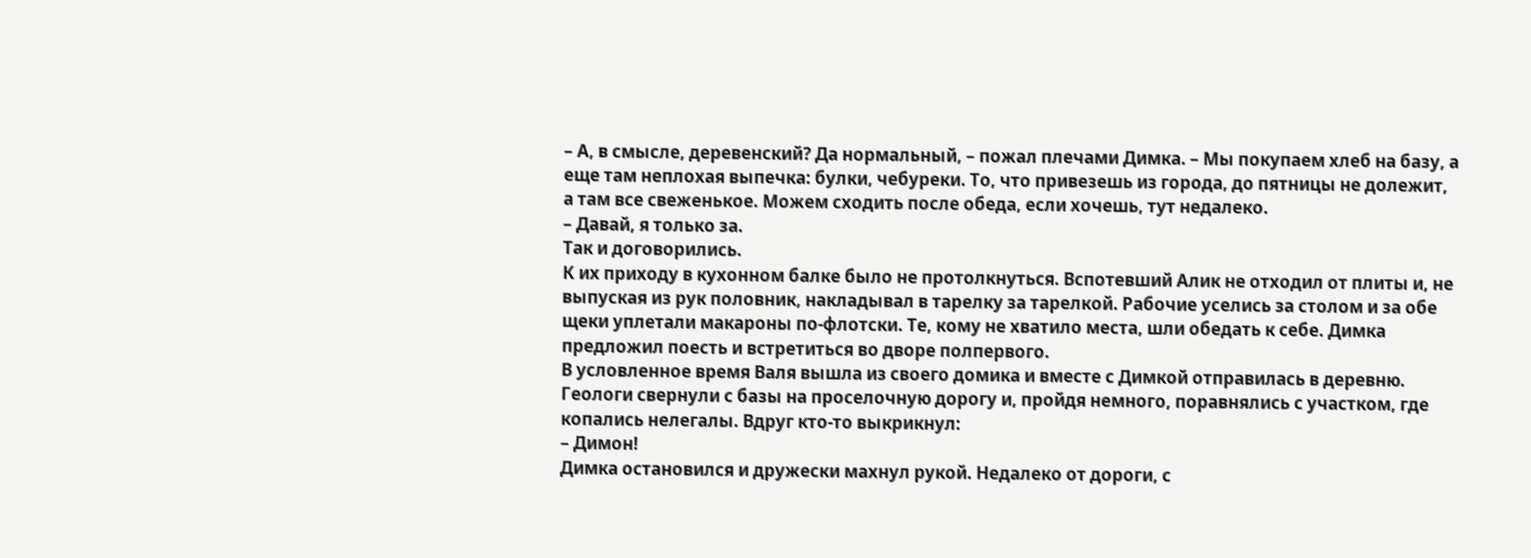– А, в смысле, деревенский? Да нормальный, – пожал плечами Димка. – Мы покупаем хлеб на базу, а еще там неплохая выпечка: булки, чебуреки. То, что привезешь из города, до пятницы не долежит, а там все свеженькое. Можем сходить после обеда, если хочешь, тут недалеко.
– Давай, я только за.
Так и договорились.
К их приходу в кухонном балке было не протолкнуться. Вспотевший Алик не отходил от плиты и, не выпуская из рук половник, накладывал в тарелку за тарелкой. Рабочие уселись за столом и за обе щеки уплетали макароны по-флотски. Те, кому не хватило места, шли обедать к себе. Димка предложил поесть и встретиться во дворе полпервого.
В условленное время Валя вышла из своего домика и вместе с Димкой отправилась в деревню. Геологи свернули с базы на проселочную дорогу и, пройдя немного, поравнялись с участком, где копались нелегалы. Вдруг кто-то выкрикнул:
– Димон!
Димка остановился и дружески махнул рукой. Недалеко от дороги, с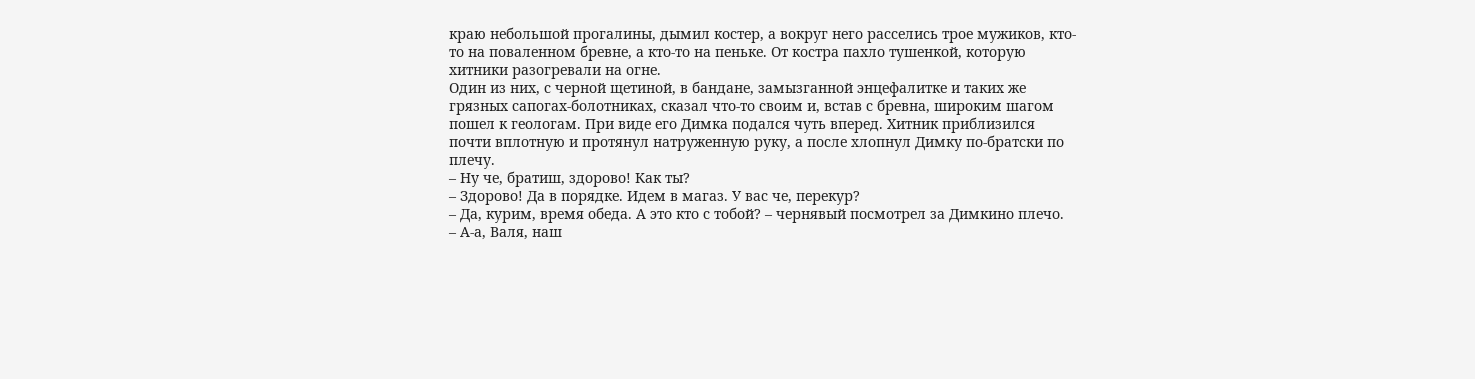краю небольшой прогалины, дымил костер, а вокруг него расселись трое мужиков, кто-то на поваленном бревне, а кто-то на пеньке. От костра пахло тушенкой, которую хитники разогревали на огне.
Один из них, с черной щетиной, в бандане, замызганной энцефалитке и таких же грязных сапогах-болотниках, сказал что-то своим и, встав с бревна, широким шагом пошел к геологам. При виде его Димка подался чуть вперед. Хитник приблизился почти вплотную и протянул натруженную руку, а после хлопнул Димку по-братски по плечу.
– Ну че, братиш, здорово! Как ты?
– Здорово! Да в порядке. Идем в магаз. У вас че, перекур?
– Да, курим, время обеда. А это кто с тобой? – чернявый посмотрел за Димкино плечо.
– А-а, Валя, наш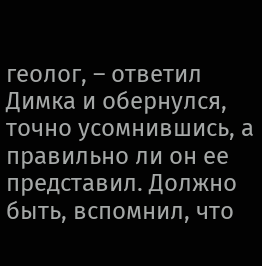геолог, – ответил Димка и обернулся, точно усомнившись, а правильно ли он ее представил. Должно быть, вспомнил, что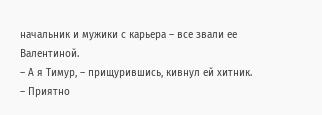начальник и мужики с карьера – все звали ее Валентиной.
– А я Тимур, – прищурившись, кивнул ей хитник.
– Приятно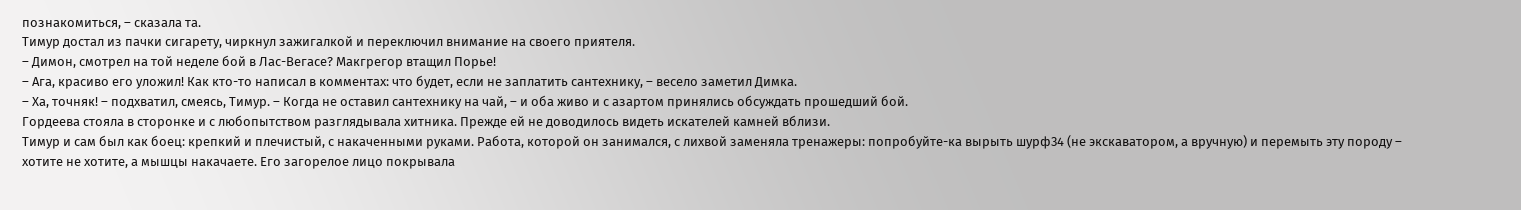познакомиться, – сказала та.
Тимур достал из пачки сигарету, чиркнул зажигалкой и переключил внимание на своего приятеля.
– Димон, смотрел на той неделе бой в Лас-Вегасе? Макгрегор втащил Порье!
– Ага, красиво его уложил! Как кто-то написал в комментах: что будет, если не заплатить сантехнику, – весело заметил Димка.
– Ха, точняк! – подхватил, смеясь, Тимур. – Когда не оставил сантехнику на чай, – и оба живо и с азартом принялись обсуждать прошедший бой.
Гордеева стояла в сторонке и с любопытством разглядывала хитника. Прежде ей не доводилось видеть искателей камней вблизи.
Тимур и сам был как боец: крепкий и плечистый, с накаченными руками. Работа, которой он занимался, с лихвой заменяла тренажеры: попробуйте-ка вырыть шурф34 (не экскаватором, а вручную) и перемыть эту породу – хотите не хотите, а мышцы накачаете. Его загорелое лицо покрывала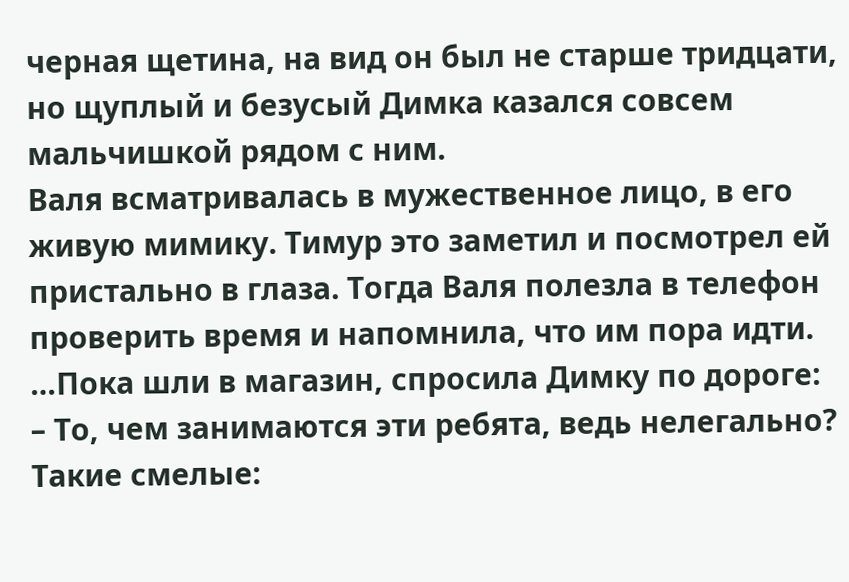черная щетина, на вид он был не старше тридцати, но щуплый и безусый Димка казался совсем мальчишкой рядом с ним.
Валя всматривалась в мужественное лицо, в его живую мимику. Тимур это заметил и посмотрел ей пристально в глаза. Тогда Валя полезла в телефон проверить время и напомнила, что им пора идти.
…Пока шли в магазин, спросила Димку по дороге:
– То, чем занимаются эти ребята, ведь нелегально? Такие смелые: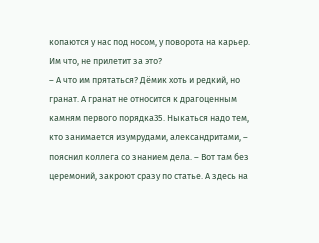копаются у нас под носом, у поворота на карьер. Им что, не прилетит за это?
– А что им прятаться? Дёмик хоть и редкий, но гранат. А гранат не относится к драгоценным камням первого порядка35. Ныкаться надо тем, кто занимается изумрудами, александритами, – пояснил коллега со знанием дела. – Вот там без церемоний, закроют сразу по статье. А здесь на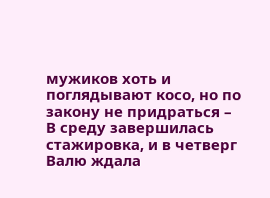мужиков хоть и поглядывают косо, но по закону не придраться –
В среду завершилась стажировка, и в четверг Валю ждала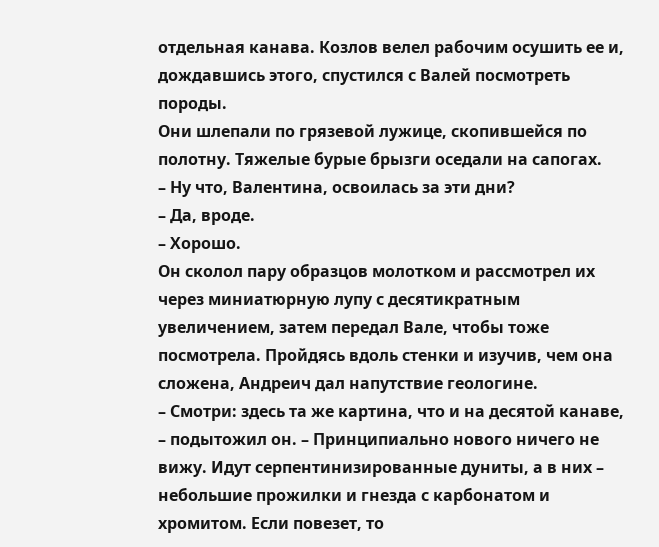отдельная канава. Козлов велел рабочим осушить ее и, дождавшись этого, спустился с Валей посмотреть породы.
Они шлепали по грязевой лужице, скопившейся по полотну. Тяжелые бурые брызги оседали на сапогах.
– Ну что, Валентина, освоилась за эти дни?
– Да, вроде.
– Хорошо.
Он сколол пару образцов молотком и рассмотрел их через миниатюрную лупу с десятикратным увеличением, затем передал Вале, чтобы тоже посмотрела. Пройдясь вдоль стенки и изучив, чем она сложена, Андреич дал напутствие геологине.
– Смотри: здесь та же картина, что и на десятой канаве, – подытожил он. – Принципиально нового ничего не вижу. Идут серпентинизированные дуниты, а в них – небольшие прожилки и гнезда с карбонатом и хромитом. Если повезет, то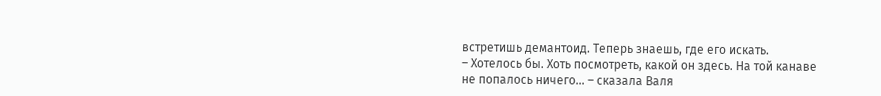встретишь демантоид. Теперь знаешь, где его искать.
– Хотелось бы. Хоть посмотреть, какой он здесь. На той канаве не попалось ничего… – сказала Валя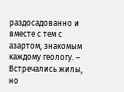раздосадованно и вместе с тем с азартом, знакомым каждому геологу. – Встречались жилы, но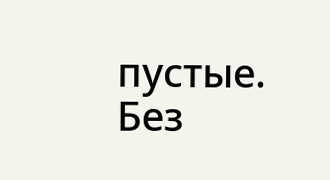пустые. Без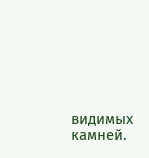видимых камней.